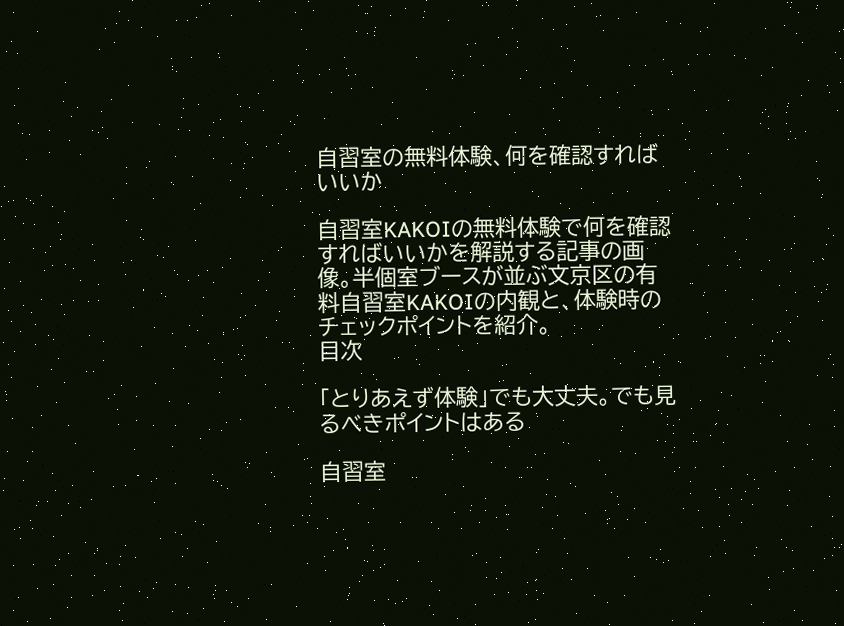自習室の無料体験、何を確認すればいいか

自習室KAKOIの無料体験で何を確認すればいいかを解説する記事の画像。半個室ブースが並ぶ文京区の有料自習室KAKOIの内観と、体験時のチェックポイントを紹介。
目次

「とりあえず体験」でも大丈夫。でも見るべきポイントはある

自習室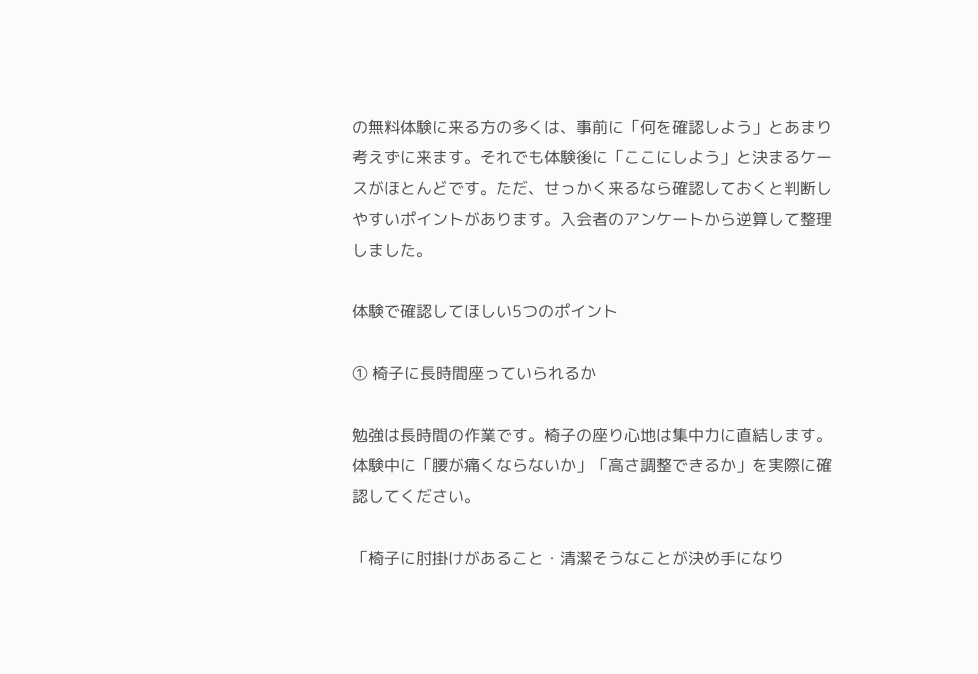の無料体験に来る方の多くは、事前に「何を確認しよう」とあまり考えずに来ます。それでも体験後に「ここにしよう」と決まるケースがほとんどです。ただ、せっかく来るなら確認しておくと判断しやすいポイントがあります。入会者のアンケートから逆算して整理しました。

体験で確認してほしい5つのポイント

① 椅子に長時間座っていられるか

勉強は長時間の作業です。椅子の座り心地は集中力に直結します。体験中に「腰が痛くならないか」「高さ調整できるか」を実際に確認してください。

「椅子に肘掛けがあること・清潔そうなことが決め手になり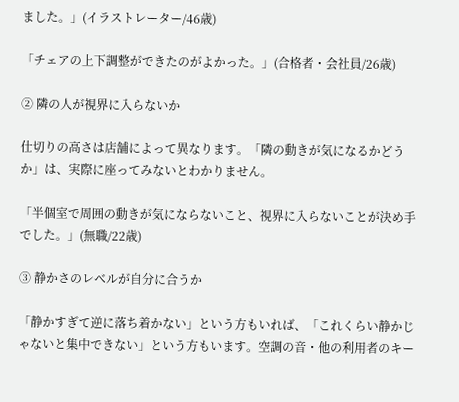ました。」(イラストレーター/46歳)

「チェアの上下調整ができたのがよかった。」(合格者・会社員/26歳)

② 隣の人が視界に入らないか

仕切りの高さは店舗によって異なります。「隣の動きが気になるかどうか」は、実際に座ってみないとわかりません。

「半個室で周囲の動きが気にならないこと、視界に入らないことが決め手でした。」(無職/22歳)

③ 静かさのレベルが自分に合うか

「静かすぎて逆に落ち着かない」という方もいれば、「これくらい静かじゃないと集中できない」という方もいます。空調の音・他の利用者のキー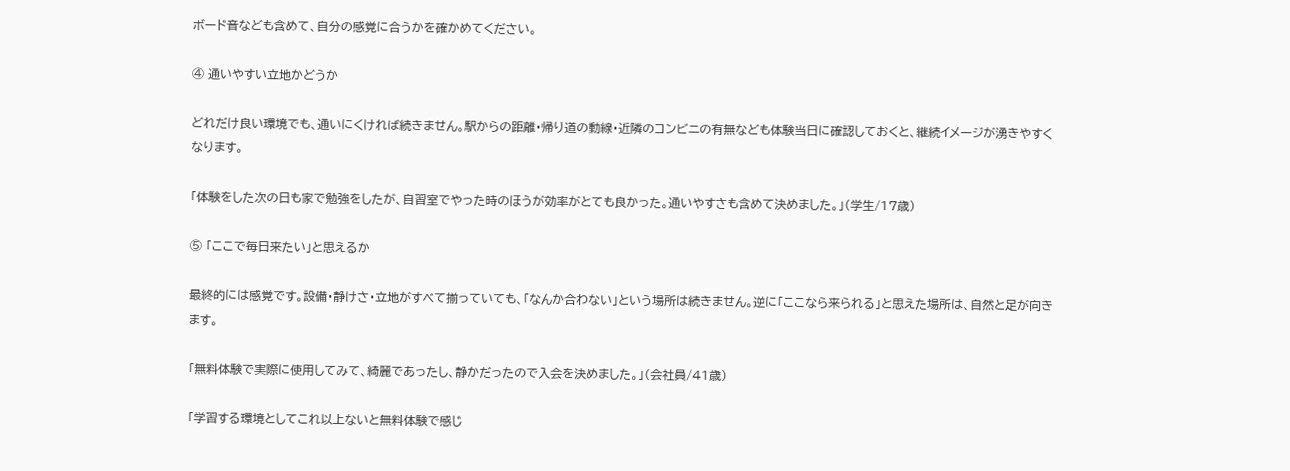ボード音なども含めて、自分の感覚に合うかを確かめてください。

④ 通いやすい立地かどうか

どれだけ良い環境でも、通いにくければ続きません。駅からの距離・帰り道の動線・近隣のコンビニの有無なども体験当日に確認しておくと、継続イメージが湧きやすくなります。

「体験をした次の日も家で勉強をしたが、自習室でやった時のほうが効率がとても良かった。通いやすさも含めて決めました。」(学生/17歳)

⑤ 「ここで毎日来たい」と思えるか

最終的には感覚です。設備・静けさ・立地がすべて揃っていても、「なんか合わない」という場所は続きません。逆に「ここなら来られる」と思えた場所は、自然と足が向きます。

「無料体験で実際に使用してみて、綺麗であったし、静かだったので入会を決めました。」(会社員/41歳)

「学習する環境としてこれ以上ないと無料体験で感じ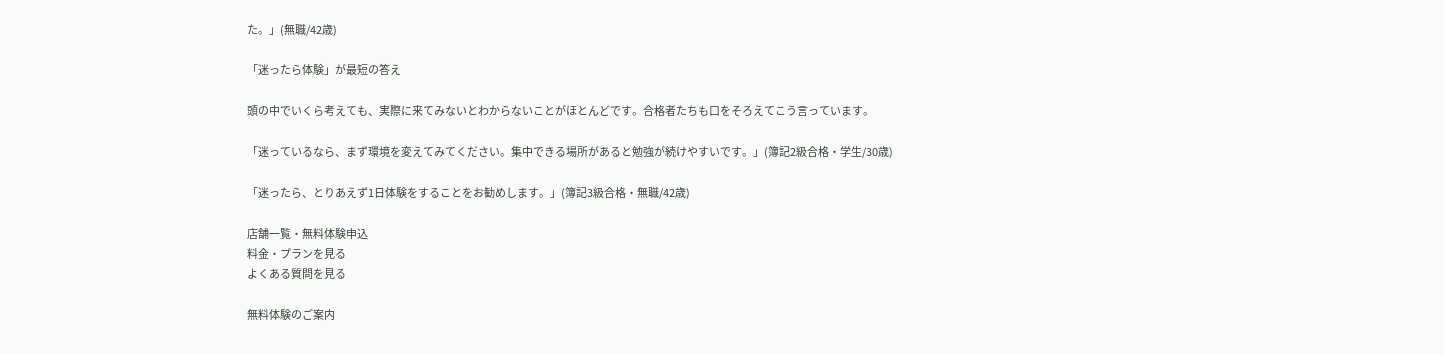た。」(無職/42歳)

「迷ったら体験」が最短の答え

頭の中でいくら考えても、実際に来てみないとわからないことがほとんどです。合格者たちも口をそろえてこう言っています。

「迷っているなら、まず環境を変えてみてください。集中できる場所があると勉強が続けやすいです。」(簿記2級合格・学生/30歳)

「迷ったら、とりあえず1日体験をすることをお勧めします。」(簿記3級合格・無職/42歳)

店舗一覧・無料体験申込
料金・プランを見る
よくある質問を見る

無料体験のご案内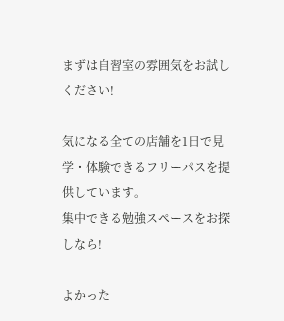まずは自習室の雰囲気をお試しください!

気になる全ての店舗を1日で見学・体験できるフリーパスを提供しています。
集中できる勉強スペースをお探しなら!

よかった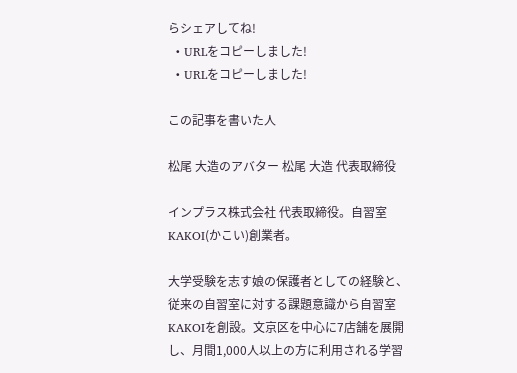らシェアしてね!
  • URLをコピーしました!
  • URLをコピーしました!

この記事を書いた人

松尾 大造のアバター 松尾 大造 代表取締役

インプラス株式会社 代表取締役。自習室KAKOI(かこい)創業者。

大学受験を志す娘の保護者としての経験と、従来の自習室に対する課題意識から自習室KAKOIを創設。文京区を中心に7店舗を展開し、月間1,000人以上の方に利用される学習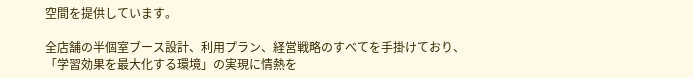空間を提供しています。

全店舗の半個室ブース設計、利用プラン、経営戦略のすべてを手掛けており、「学習効果を最大化する環境」の実現に情熱を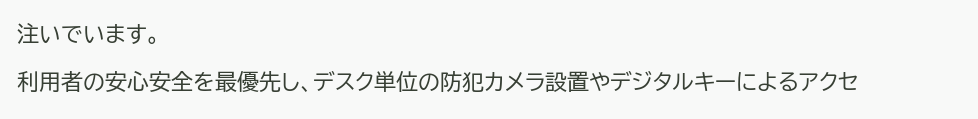注いでいます。

利用者の安心安全を最優先し、デスク単位の防犯カメラ設置やデジタルキーによるアクセ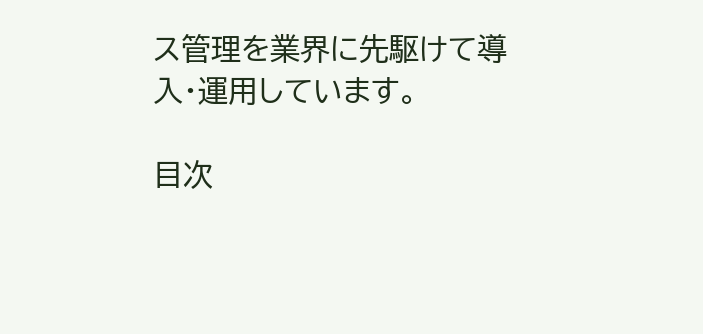ス管理を業界に先駆けて導入・運用しています。

目次